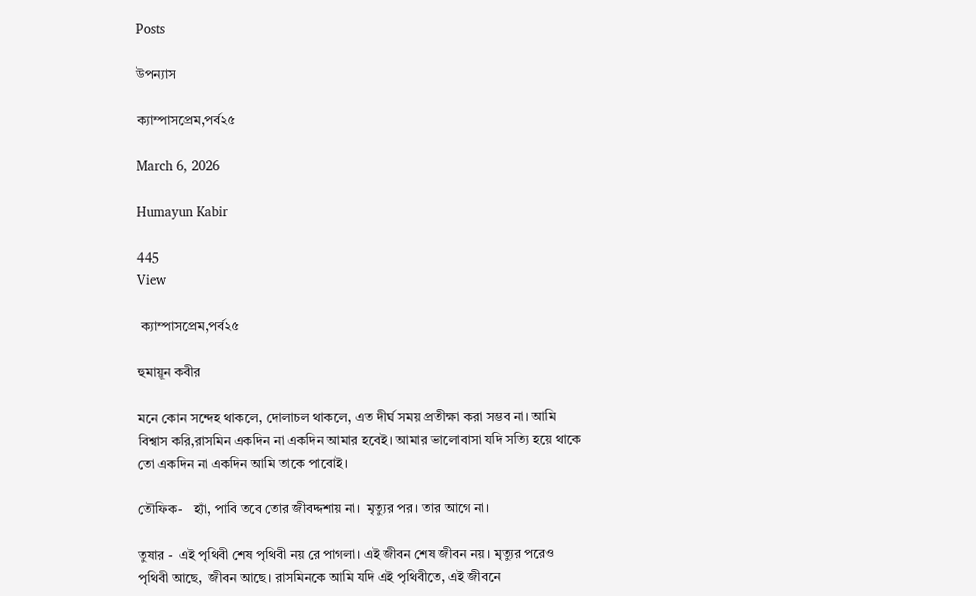Posts

উপন্যাস

ক্যাম্পাসপ্রেম,পর্ব২৫

March 6, 2026

Humayun Kabir

445
View

 ক্যাম্পাসপ্রেম,পর্ব২৫

হুমায়ূন কবীর

মনে কোন সন্দেহ থাকলে, দোলাচল থাকলে, এত দীর্ঘ সময় প্রতীক্ষা করা সম্ভব না। আমি বিশ্বাস করি,রাসমিন একদিন না একদিন আমার হবেই। আমার ভালোবাসা যদি সত্যি হয়ে থাকে তো একদিন না একদিন আমি তাকে পাবোই।

তৌফিক-   হ্যাঁ, পাবি তবে তোর জীবদ্দশায় না।  মৃত্যুর পর। তার আগে না।

তুষার -  এই পৃথিবী শেষ পৃথিবী নয় রে পাগলা। এই জীবন শেষ জীবন নয়। মৃত্যুর পরেও পৃথিবী আছে,  জীবন আছে। রাসমিনকে আমি যদি এই পৃথিবীতে, এই জীবনে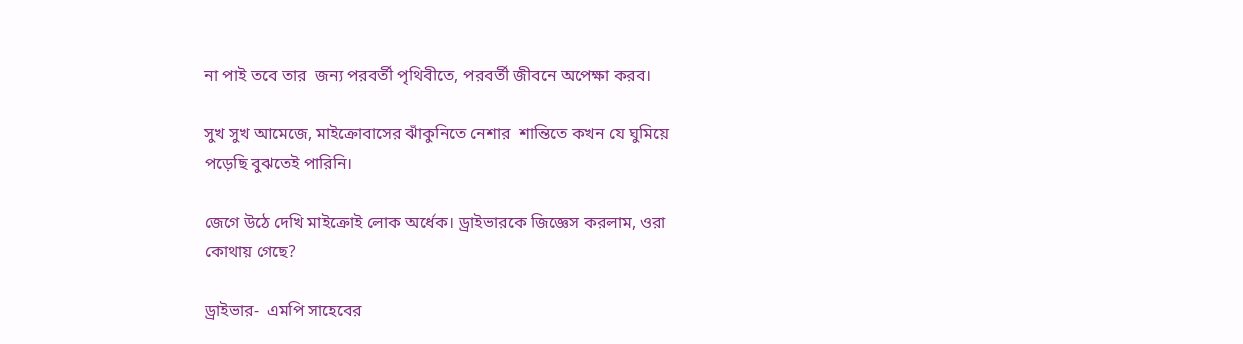না পাই তবে তার  জন্য পরবর্তী পৃথিবীতে, পরবর্তী জীবনে অপেক্ষা করব।

সুখ সুখ আমেজে, মাইক্রোবাসের ঝাঁকুনিতে নেশার  শান্তিতে কখন যে ঘুমিয়ে পড়েছি বুঝতেই পারিনি।

জেগে উঠে দেখি মাইক্রোই লোক অর্ধেক। ড্রাইভারকে জিজ্ঞেস করলাম, ওরা কোথায় গেছে?

ড্রাইভার-  এমপি সাহেবের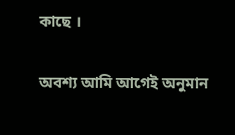কাছে ।

অবশ্য আমি আগেই অনুমান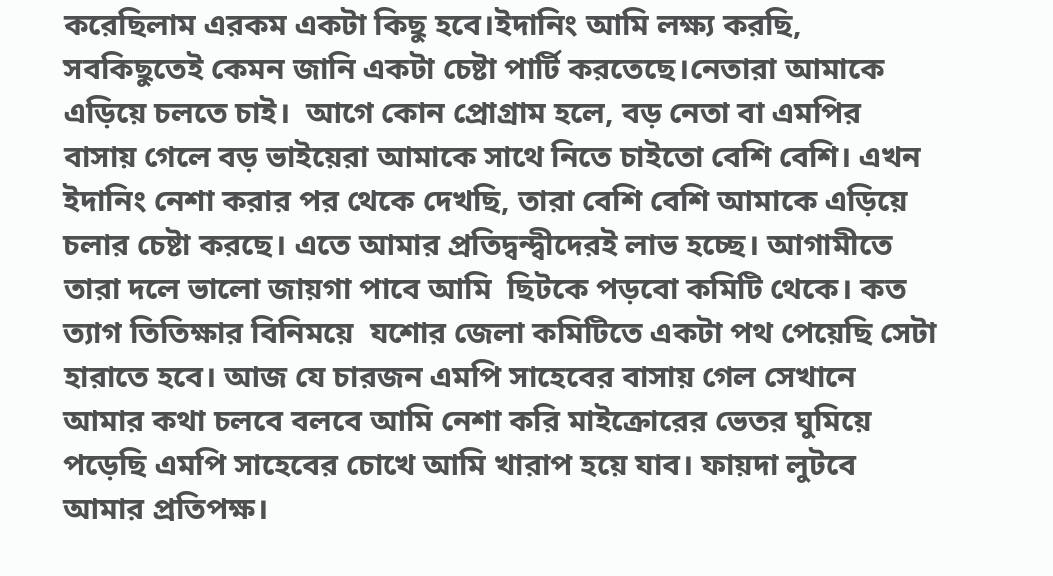করেছিলাম এরকম একটা কিছু হবে।ইদানিং আমি লক্ষ্য করছি, সবকিছুতেই কেমন জানি একটা চেষ্টা পার্টি করতেছে।নেতারা আমাকে এড়িয়ে চলতে চাই।  আগে কোন প্রোগ্রাম হলে, বড় নেতা বা এমপির বাসায় গেলে বড় ভাইয়েরা আমাকে সাথে নিতে চাইতো বেশি বেশি। এখন ইদানিং নেশা করার পর থেকে দেখছি, তারা বেশি বেশি আমাকে এড়িয়ে চলার চেষ্টা করছে। এতে আমার প্রতিদ্বন্দ্বীদেরই লাভ হচ্ছে। আগামীতে তারা দলে ভালো জায়গা পাবে আমি  ছিটকে পড়বো কমিটি থেকে। কত ত্যাগ তিতিক্ষার বিনিময়ে  যশোর জেলা কমিটিতে একটা পথ পেয়েছি সেটা হারাতে হবে। আজ যে চারজন এমপি সাহেবের বাসায় গেল সেখানে আমার কথা চলবে বলবে আমি নেশা করি মাইক্রোরের ভেতর ঘুমিয়ে পড়েছি এমপি সাহেবের চোখে আমি খারাপ হয়ে যাব। ফায়দা লুটবে আমার প্রতিপক্ষ।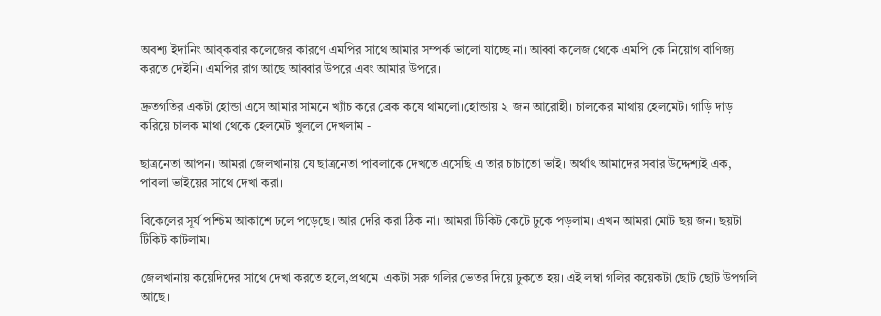অবশ্য ইদানিং আব্কবার কলেজের কারণে এমপির সাথে আমার সম্পর্ক ভালো যাচ্ছে না। আব্বা কলেজ থেকে এমপি কে নিয়োগ বাণিজ্য করতে দেইনি। এমপির রাগ আছে আব্বার উপরে এবং আমার উপরে।

দ্রুতগতির একটা হোন্ডা এসে আমার সামনে খ্যাঁচ করে ব্রেক কষে থামলো।হোন্ডায় ২  জন আরোহী। চালকের মাথায় হেলমেট। গাড়ি দাড় করিয়ে চালক মাথা থেকে হেলমেট খুললে দেখলাম -

ছাত্রনেতা আপন। আমরা জেলখানায় যে ছাত্রনেতা পাবলাকে দেখতে এসেছি এ তার চাচাতো ভাই। অর্থাৎ আমাদের সবার উদ্দেশ্যই এক, পাবলা ভাইয়ের সাথে দেখা করা।

বিকেলের সূর্য পশ্চিম আকাশে ঢলে পড়েছে। আর দেরি করা ঠিক না। আমরা টিকিট কেটে ঢুকে পড়লাম। এখন আমরা মোট ছয় জন। ছয়টা টিকিট কাটলাম।

জেলখানায় কয়েদিদের সাথে দেখা করতে হলে,প্রথমে  একটা সরু গলির ভেতর দিয়ে ঢুকতে হয়। এই লম্বা গলির কয়েকটা ছোট ছোট উপগলি আছে।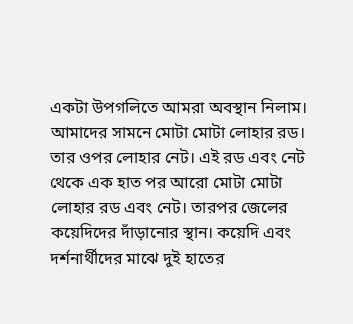একটা উপগলিতে আমরা অবস্থান নিলাম। আমাদের সামনে মোটা মোটা লোহার রড। তার ওপর লোহার নেট। এই রড এবং নেট থেকে এক হাত পর আরো মোটা মোটা লোহার রড এবং নেট। তারপর জেলের কয়েদিদের দাঁড়ানোর স্থান। কয়েদি এবং দর্শনার্থীদের মাঝে দুই হাতের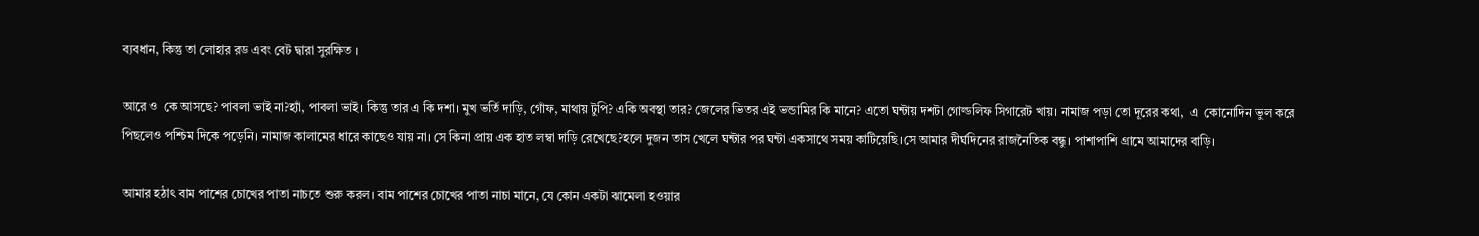ব্যবধান, কিন্তু তা লোহার রড এবং বেট দ্বারা সুরক্ষিত ।

আরে ও  কে আসছে? পাবলা ভাই না?হ্যাঁ, পাবলা ভাই। কিন্তু তার এ কি দশা। মুখ ভর্তি দাড়ি, গোঁফ, মাথায় টুপি? একি অবস্থা তার? জেলের ভিতর এই ভন্ডামির কি মানে? এতো ঘন্টায় দশটা গোল্ডলিফ সিগারেট খায়। নামাজ পড়া তো দূরের কথা,  এ  কোনোদিন ভুল করে পিছলেও পশ্চিম দিকে পড়েনি। নামাজ কালামের ধারে কাছেও যায় না। সে কিনা প্রায় এক হাত লম্বা দাড়ি রেখেছে?হলে দুজন তাস খেলে ঘন্টার পর ঘন্টা একসাথে সময় কাটিয়েছি।সে আমার দীর্ঘদিনের রাজনৈতিক বন্ধু। পাশাপাশি গ্রামে আমাদের বাড়ি।

আমার হঠাৎ বাম পাশের চোখের পাতা নাচতে শুরু করল। বাম পাশের চোখের পাতা নাচা মানে, যে কোন একটা ঝামেলা হওয়ার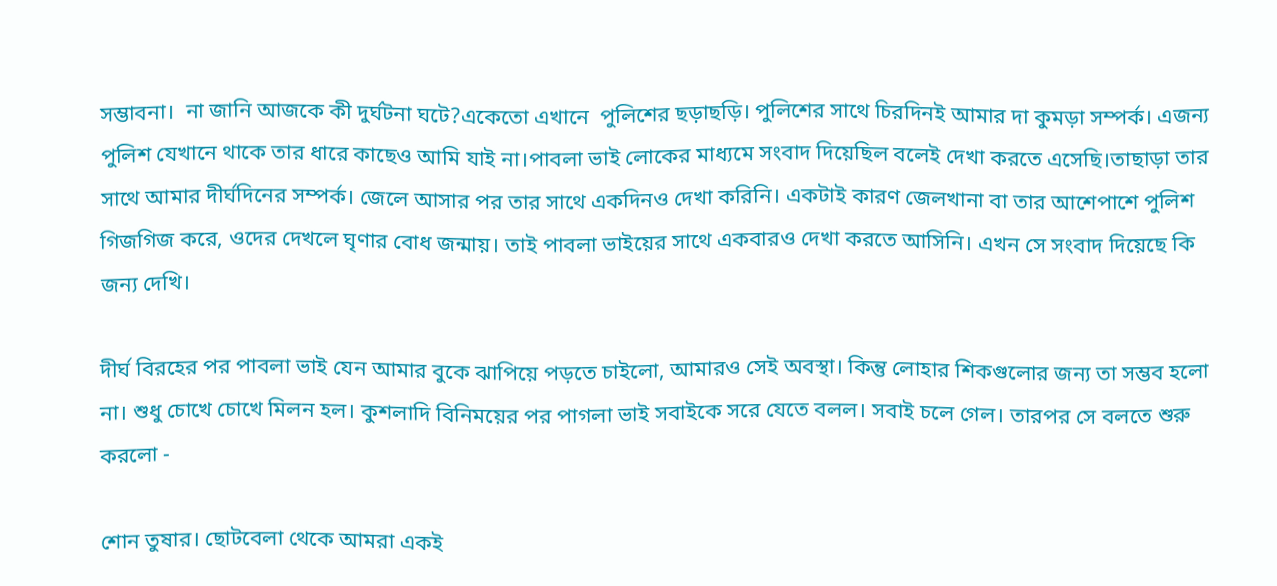সম্ভাবনা।  না জানি আজকে কী দুর্ঘটনা ঘটে?একেতো এখানে  পুলিশের ছড়াছড়ি। পুলিশের সাথে চিরদিনই আমার দা কুমড়া সম্পর্ক। এজন্য পুলিশ যেখানে থাকে তার ধারে কাছেও আমি যাই না।পাবলা ভাই লোকের মাধ্যমে সংবাদ দিয়েছিল বলেই দেখা করতে এসেছি।তাছাড়া তার সাথে আমার দীর্ঘদিনের সম্পর্ক। জেলে আসার পর তার সাথে একদিনও দেখা করিনি। একটাই কারণ জেলখানা বা তার আশেপাশে পুলিশ গিজগিজ করে, ওদের দেখলে ঘৃণার বোধ জন্মায়। তাই পাবলা ভাইয়ের সাথে একবারও দেখা করতে আসিনি। এখন সে সংবাদ দিয়েছে কি জন্য দেখি।

দীর্ঘ বিরহের পর পাবলা ভাই যেন আমার বুকে ঝাপিয়ে পড়তে চাইলো, আমারও সেই অবস্থা। কিন্তু লোহার শিকগুলোর জন্য তা সম্ভব হলো না। শুধু চোখে চোখে মিলন হল। কুশলাদি বিনিময়ের পর পাগলা ভাই সবাইকে সরে যেতে বলল। সবাই চলে গেল। তারপর সে বলতে শুরু করলো -

শোন তুষার। ছোটবেলা থেকে আমরা একই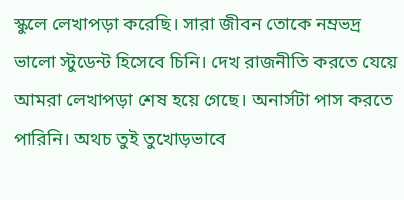স্কুলে লেখাপড়া করেছি। সারা জীবন তোকে নম্রভদ্র  ভালো স্টুডেন্ট হিসেবে চিনি। দেখ রাজনীতি করতে যেয়ে আমরা লেখাপড়া শেষ হয়ে গেছে। অনার্সটা পাস করতে পারিনি। অথচ তুই তুখোড়ভাবে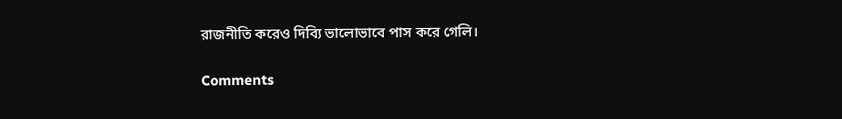রাজনীতি করেও দিব্যি ভালোভাবে পাস করে গেলি।

Comments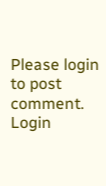Please login to post comment. Login